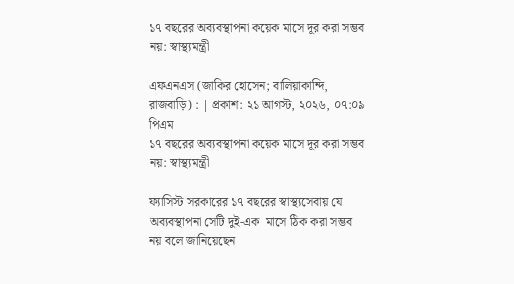১৭ বছরের অব্যবস্থাপনা কয়েক মাসে দূর করা সম্ভব নয়: স্বাস্থ্যমন্ত্রী

এফএনএস (জাকির হোসেন; বালিয়াকান্দি, রাজবাড়ি) : | প্রকাশ: ২১ আগস্ট, ২০২৬, ০৭:০৯ পিএম
১৭ বছরের অব্যবস্থাপনা কয়েক মাসে দূর করা সম্ভব নয়: স্বাস্থ্যমন্ত্রী

ফ্যাসিস্ট সরকারের ১৭ বছরের স্বাস্থ্যসেবায় যে অব্যবস্থাপনা সেটি দুই-এক  মাসে ঠিক করা সম্ভব নয় বলে জানিয়েছেন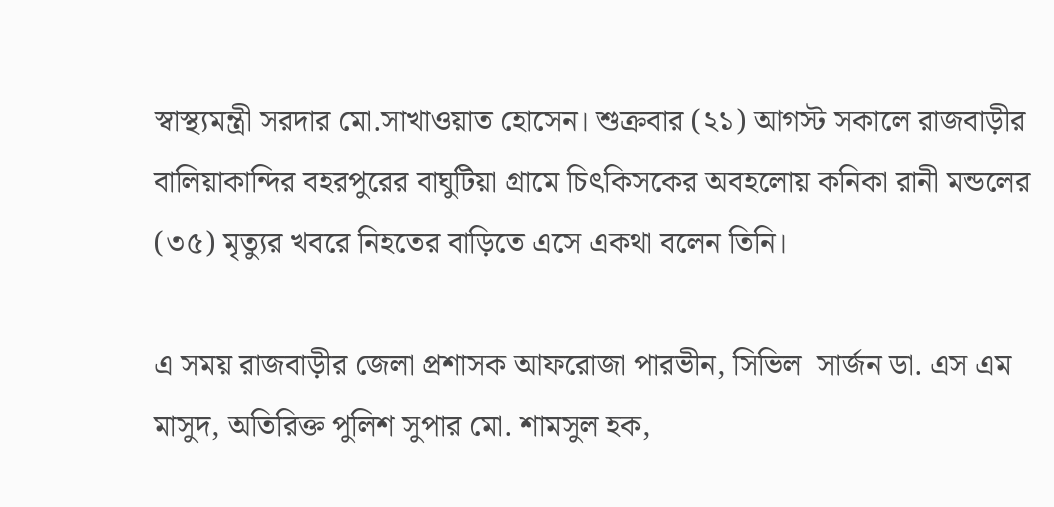স্বাস্থ্যমন্ত্রী সরদার মো.সাখাওয়াত হোসেন। শুক্রবার (২১) আগস্ট সকালে রাজবাড়ীর বালিয়াকান্দির বহরপুরের বাঘুটিয়া গ্রামে চিৎকিসকের অবহলোয় কনিকা রানী মন্ডলের (৩৫) মৃত্যুর খবরে নিহতের বাড়িতে এসে একথা বলেন তিনি।

এ সময় রাজবাড়ীর জেলা প্রশাসক আফরোজা পারভীন, সিভিল  সার্জন ডা. এস এম মাসুদ, অতিরিক্ত পুলিশ সুপার মো. শামসুল হক,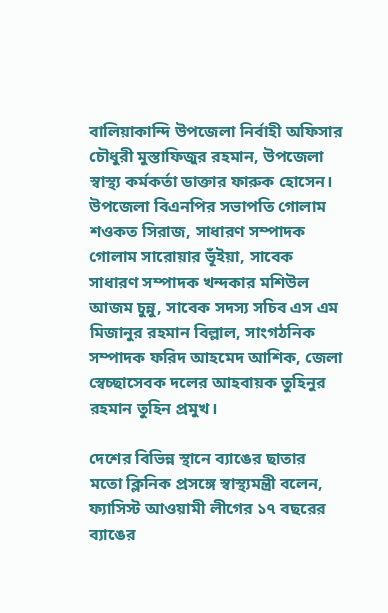বালিয়াকান্দি উপজেলা নির্বাহী অফিসার চৌধুরী মুস্তাফিজুর রহমান, উপজেলা স্বাস্থ্য কর্মকর্তা ডাক্তার ফারুক হোসেন। উপজেলা বিএনপির সভাপতি গোলাম শওকত সিরাজ, সাধারণ সম্পাদক গোলাম সারোয়ার ভূঁইয়া, সাবেক সাধারণ সম্পাদক খন্দকার মশিউল আজম চুন্নু, সাবেক সদস্য সচিব এস এম মিজানুর রহমান বিল্লাল, সাংগঠনিক সম্পাদক ফরিদ আহমেদ আশিক, জেলা স্বেচ্ছাসেবক দলের আহবায়ক তুহিনুর রহমান তুহিন প্রমুখ।

দেশের বিভিন্ন স্থানে ব্যাঙের ছাতার  মতো ক্লিনিক প্রসঙ্গে স্বাস্থ্যমন্ত্রী বলেন, ফ্যাসিস্ট আওয়ামী লীগের ১৭ বছরের ব্যাঙের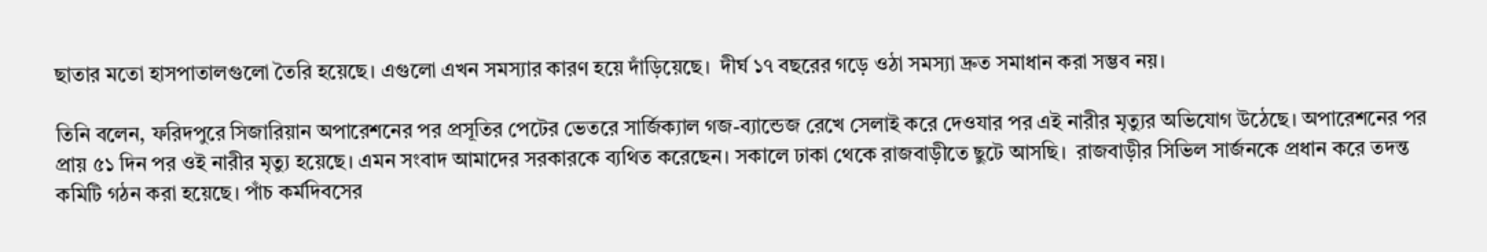ছাতার মতো হাসপাতালগুলো তৈরি হয়েছে। এগুলো এখন সমস্যার কারণ হয়ে দাঁড়িয়েছে।  দীর্ঘ ১৭ বছরের গড়ে ওঠা সমস্যা দ্রুত সমাধান করা সম্ভব নয়।

তিনি বলেন, ফরিদপুরে সিজারিয়ান অপারেশনের পর প্রসূতির পেটের ভেতরে সার্জিক্যাল গজ-ব্যান্ডেজ রেখে সেলাই করে দেওযার পর এই নারীর মৃত্যুর অভিযোগ উঠেছে। অপারেশনের পর প্রায় ৫১ দিন পর ওই নারীর মৃত্যু হয়েছে। এমন সংবাদ আমাদের সরকারকে ব্যথিত করেছেন। সকালে ঢাকা থেকে রাজবাড়ীতে ছুটে আসছি।  রাজবাড়ীর সিভিল সার্জনকে প্রধান করে তদন্ত কমিটি গঠন করা হয়েছে। পাঁচ কর্মদিবসের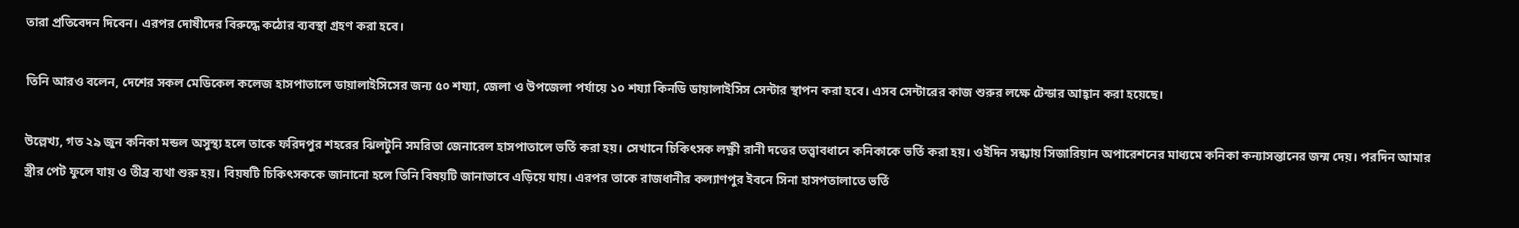তারা প্রতিবেদন দিবেন। এরপর দোষীদের বিরুদ্ধে কঠোর ব্যবস্থা গ্রহণ করা হবে।

তিনি আরও বলেন, দেশের সকল মেডিকেল কলেজ হাসপাতালে ডায়ালাইসিসের জন্য ৫০ শয্যা, জেলা ও উপজেলা পর্যায়ে ১০ শয্যা কিনডি ডায়ালাইসিস সেন্টার স্থাপন করা হবে। এসব সেন্টারের কাজ শুরুর লক্ষে টেন্ডার আহ্বান করা হয়েছে।

উল্লেখ্য, গত ২৯ জুন কনিকা মন্ডল অসুস্থ্য হলে তাকে ফরিদপুর শহরের ঝিলটুনি সমরিতা জেনারেল হাসপাতালে ভর্তি করা হয়। সেখানে চিকিৎসক লক্ষ্ণী রানী দত্তের তত্ত্বাবধানে কনিকাকে ভর্তি করা হয়। ওইদিন সন্ধ্যায় সিজারিয়ান অপারেশনের মাধ্যমে কনিকা কন্যাসন্তানের জন্ম দেয়। পরদিন আমার স্ত্রীর পেট ফুলে যায় ও তীব্র ব্যথা শুরু হয়। বিয়ষটি চিকিৎসককে জানানো হলে তিনি বিষয়টি জানাভাবে এড়িয়ে যায়। এরপর তাকে রাজধানীর কল্যাণপুর ইবনে সিনা হাসপতালাতে ভর্তি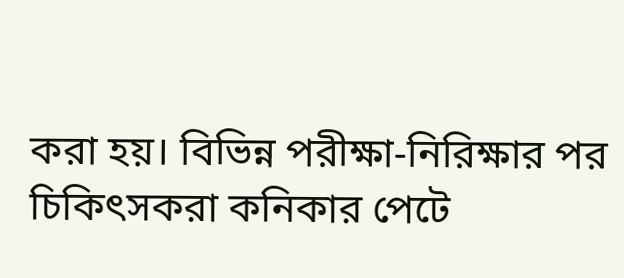করা হয়। বিভিন্ন পরীক্ষা-নিরিক্ষার পর চিকিৎসকরা কনিকার পেটে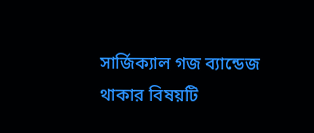সার্জিক্যাল গজ ব্যান্ডেজ থাকার বিষয়টি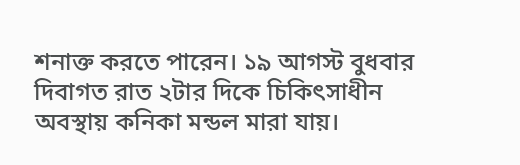শনাক্ত করতে পারেন। ১৯ আগস্ট বুধবার দিবাগত রাত ২টার দিকে চিকিৎসাধীন অবস্থায় কনিকা মন্ডল মারা যায়।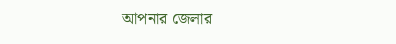আপনার জেলার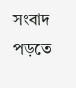সংবাদ পড়তে